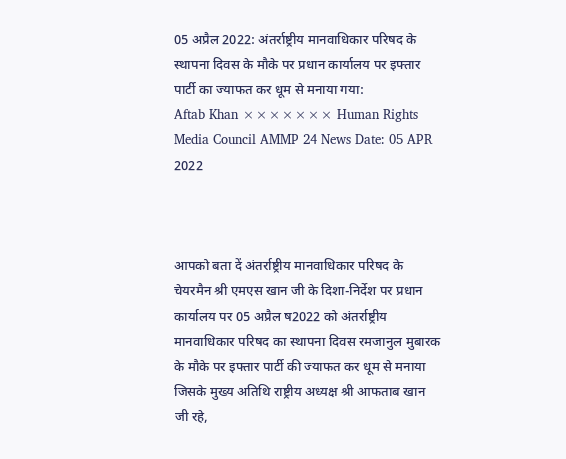05 अप्रैल 2022: अंतर्राष्ट्रीय मानवाधिकार परिषद के स्थापना दिवस के मौके पर प्रधान कार्यालय पर इफ्तार पार्टी का ज्याफत कर धूम से मनाया गया:
Aftab Khan ××××××× Human Rights Media Council AMMP 24 News Date: 05 APR 2022



आपको बता दें अंतर्राष्ट्रीय मानवाधिकार परिषद के चेयरमैन श्री एमएस खान जी के दिशा-निर्देश पर प्रधान कार्यालय पर 05 अप्रैल ष2022 को अंतर्राष्ट्रीय मानवाधिकार परिषद का स्थापना दिवस रमजानुल मुबारक के मौके पर इफ्तार पार्टी की ज्याफत कर धूम से मनाया जिसके मुख्य अतिथि राष्ट्रीय अध्यक्ष श्री आफताब खान जी रहे,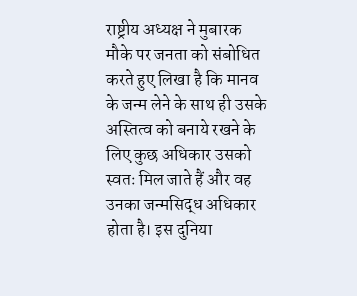राष्ट्रीय अध्यक्ष ने मुबारक मौके पर जनता को संबोधित करते हुए लिखा है कि मानव के जन्म लेने के साथ ही उसके अस्तित्व को बनाये रखने के लिए कुछ अधिकार उसको स्वतः मिल जाते हैं और वह उनका जन्मसिद्ध अधिकार होता है। इस दुनिया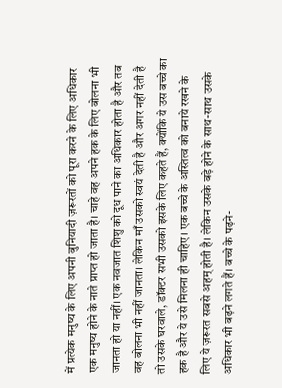में प्रत्येक मनुष्य के लिए अपनी बुनियादी ज़रूरतों को पूरा करने के लिए अधिकार एक मनुष्य होने के नाते प्राप्त हो जाता है। चाहे वह अपने हक के लिए बोलना भी जानता हो या नहीं। एक नवजात शिशु को दूध पाने का अधिकार होता है और तब वह बोलना भी नहीं जानता। लेकिन माँ उसको स्वयं देती है और अगर नहीं देती है तो उसके घरवाले, डॉक्टर सभी उसको इसके लिए कहते हैं, क्योंकि ये उस बच्चे का हक है और ये उसे मिलना ही चाहिए। एक बच्चे के अस्तित्व को बनाये रखने के लिए ये ज़रूरत सबसे अहम् होती है। लेकिन उसके बड़े होने के साथ-साथ उसके अधिकार भी बढ़ने लगते हैं। बच्चे के पढ़ने-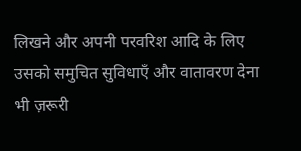लिखने और अपनी परवरिश आदि के लिए उसको समुचित सुविधाएँ और वातावरण देना भी ज़रूरी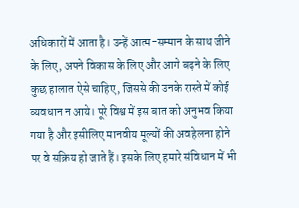अधिकारों में आता है। उन्हें आत्म-सम्मान के साथ जीने के लिए, अपने विकास के लिए और आगे बढ़ने के लिए कुछ हालात ऐसे चाहिए, जिससे की उनके रास्ते में कोई व्यवधान न आये। पूरे विश्व में इस बात को अनुभव किया गया है और इसीलिए मानवीय मूल्यों की अवहेलना होने पर वे सक्रिय हो जाते हैं। इसके लिए हमारे संविधान में भी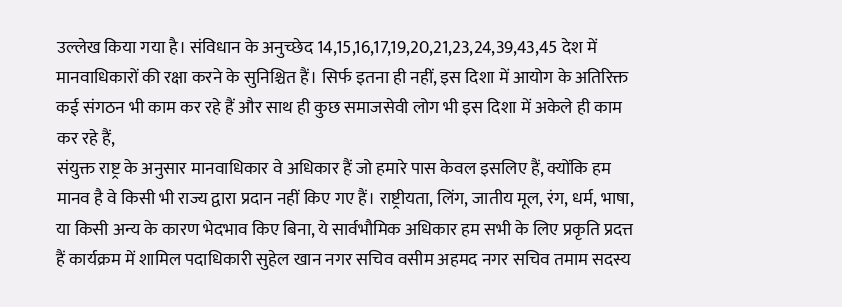उल्लेख किया गया है। संविधान के अनुच्छेद 14,15,16,17,19,20,21,23,24,39,43,45 देश में मानवाधिकारों की रक्षा करने के सुनिश्चित हैं। सिर्फ इतना ही नहीं, इस दिशा में आयोग के अतिरिक्त कई संगठन भी काम कर रहे हैं और साथ ही कुछ समाजसेवी लोग भी इस दिशा में अकेले ही काम कर रहे हैं,
संयुक्त राष्ट्र के अनुसार मानवाधिकार वे अधिकार हैं जो हमारे पास केवल इसलिए हैं, क्योंकि हम मानव है वे किसी भी राज्य द्वारा प्रदान नहीं किए गए हैं। राष्ट्रीयता, लिंग, जातीय मूल, रंग, धर्म, भाषा, या किसी अन्य के कारण भेदभाव किए बिना, ये सार्वभौमिक अधिकार हम सभी के लिए प्रकृति प्रदत्त हैं कार्यक्रम में शामिल पदाधिकारी सुहेल खान नगर सचिव वसीम अहमद नगर सचिव तमाम सदस्य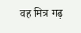वह मित्र गढ़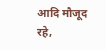आदि मौजूद रहे,